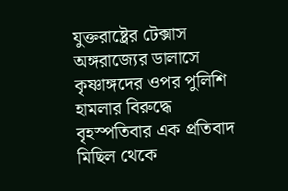যুক্তরাষ্ট্রের টেক্সাস অঙ্গরাজ্যের ডালাসে কৃষ্ণাঙ্গদের ওপর পুলিশি হামলার বিরুদ্ধে বৃহস্পতিবার এক প্রতিবাদ মিছিল থেকে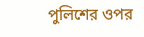পুলিশের ওপর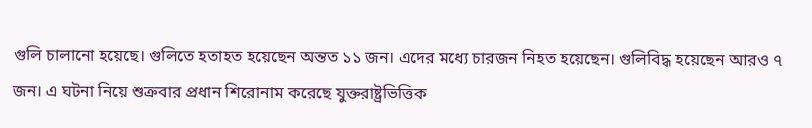গুলি চালানো হয়েছে। গুলিতে হতাহত হয়েছেন অন্তত ১১ জন। এদের মধ্যে চারজন নিহত হয়েছেন। গুলিবিদ্ধ হয়েছেন আরও ৭ জন। এ ঘটনা নিয়ে শুক্রবার প্রধান শিরোনাম করেছে যুক্তরাষ্ট্রভিত্তিক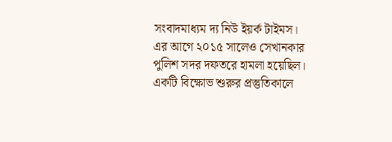সংবাদমাধ্যম দ্য নিউ ইয়র্ক টাইমস।
এর আগে ২০১৫ সালেও সেখানকার পুলিশ সদর দফতরে হামলা হয়েছিল।
একটি বিক্ষোভ শুরুর প্রস্তুতিকালে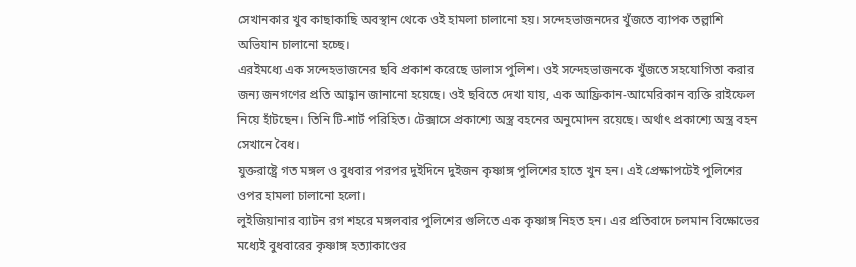সেখানকার খুব কাছাকাছি অবস্থান থেকে ওই হামলা চালানো হয়। সন্দেহভাজনদের খুঁজতে ব্যাপক তল্লাশি অভিযান চালানো হচ্ছে।
এরইমধ্যে এক সন্দেহভাজনের ছবি প্রকাশ করেছে ডালাস পুলিশ। ওই সন্দেহভাজনকে খুঁজতে সহযোগিতা করার জন্য জনগণের প্রতি আহ্বান জানানো হয়েছে। ওই ছবিতে দেখা যায়, এক আফ্রিকান-আমেরিকান ব্যক্তি রাইফেল নিয়ে হাঁটছেন। তিনি টি-শার্ট পরিহিত। টেক্সাসে প্রকাশ্যে অস্ত্র বহনের অনুমোদন রয়েছে। অর্থাৎ প্রকাশ্যে অস্ত্র বহন সেখানে বৈধ।
যুক্তরাষ্ট্রে গত মঙ্গল ও বুধবার পরপর দুইদিনে দুইজন কৃষ্ণাঙ্গ পুলিশের হাতে খুন হন। এই প্রেক্ষাপটেই পুলিশের ওপর হামলা চালানো হলো।
লুইজিয়ানার ব্যাটন রগ শহরে মঙ্গলবার পুলিশের গুলিতে এক কৃষ্ণাঙ্গ নিহত হন। এর প্রতিবাদে চলমান বিক্ষোভের মধ্যেই বুধবারের কৃষ্ণাঙ্গ হত্যাকাণ্ডের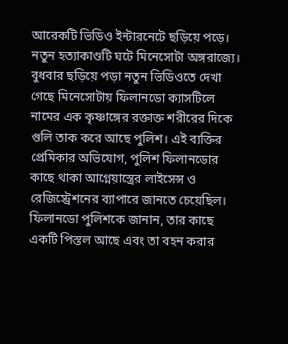আরেকটি ভিডিও ইন্টারনেটে ছড়িয়ে পড়ে। নতুন হত্যাকাণ্ডটি ঘটে মিনেসোটা অঙ্গরাজ্যে।
বুধবার ছড়িয়ে পড়া নতুন ভিডিওতে দেখা গেছে মিনেসোটায় ফিলানডো ক্যাসটিলে নামের এক কৃষ্ণাঙ্গের রক্তাক্ত শরীরের দিকে গুলি তাক করে আছে পুলিশ। এই ব্যক্তির প্রেমিকার অভিযোগ, পুলিশ ফিলানডোর কাছে থাকা আগ্নেয়াস্ত্রের লাইসেন্স ও রেজিস্ট্রেশনের ব্যাপারে জানতে চেয়েছিল। ফিলানডো পুলিশকে জানান, তার কাছে একটি পিস্তল আছে এবং তা বহন করার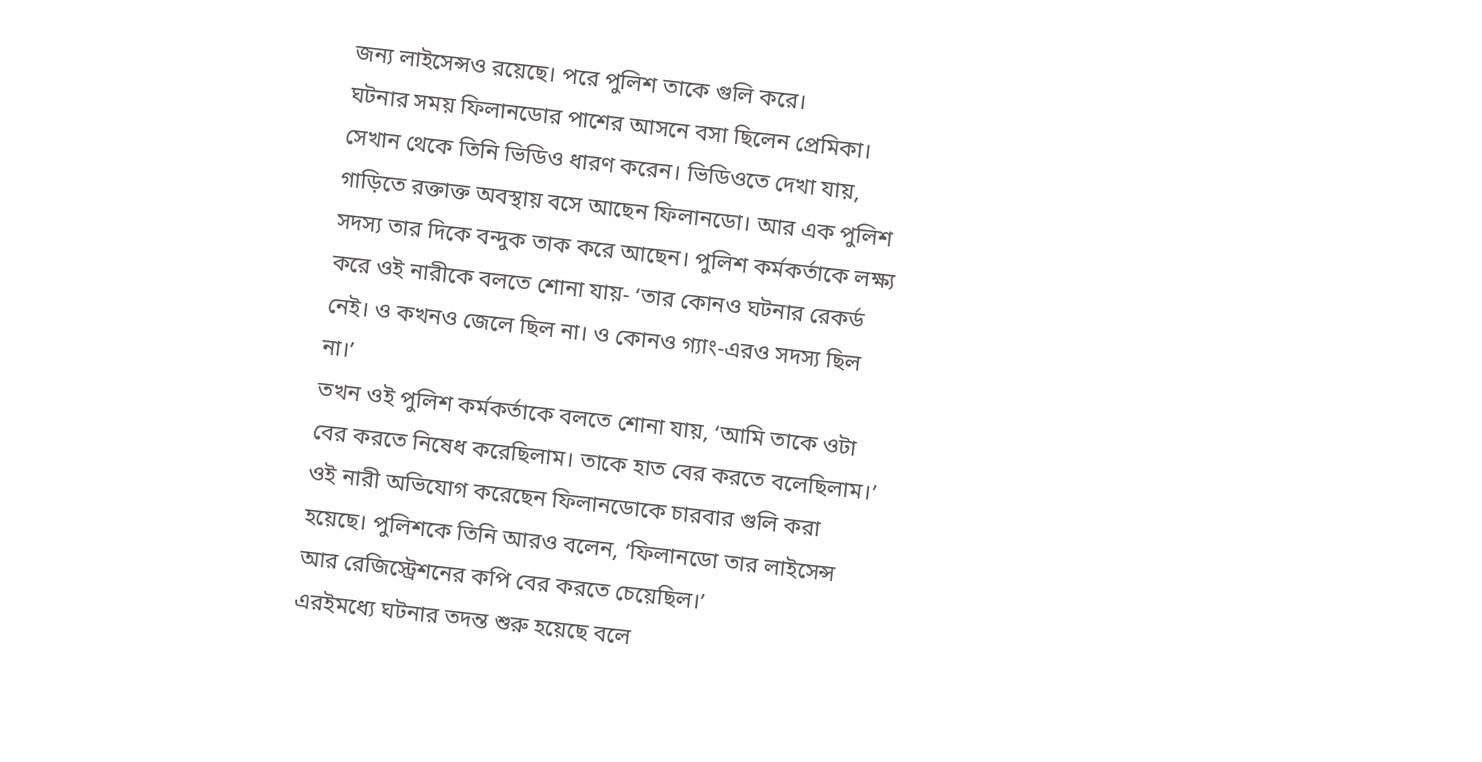জন্য লাইসেন্সও রয়েছে। পরে পুলিশ তাকে গুলি করে।
ঘটনার সময় ফিলানডোর পাশের আসনে বসা ছিলেন প্রেমিকা। সেখান থেকে তিনি ভিডিও ধারণ করেন। ভিডিওতে দেখা যায়, গাড়িতে রক্তাক্ত অবস্থায় বসে আছেন ফিলানডো। আর এক পুলিশ সদস্য তার দিকে বন্দুক তাক করে আছেন। পুলিশ কর্মকর্তাকে লক্ষ্য করে ওই নারীকে বলতে শোনা যায়- ‘তার কোনও ঘটনার রেকর্ড নেই। ও কখনও জেলে ছিল না। ও কোনও গ্যাং-এরও সদস্য ছিল না।’
তখন ওই পুলিশ কর্মকর্তাকে বলতে শোনা যায়, ‘আমি তাকে ওটা বের করতে নিষেধ করেছিলাম। তাকে হাত বের করতে বলেছিলাম।’
ওই নারী অভিযোগ করেছেন ফিলানডোকে চারবার গুলি করা হয়েছে। পুলিশকে তিনি আরও বলেন, ‘ফিলানডো তার লাইসেন্স আর রেজিস্ট্রেশনের কপি বের করতে চেয়েছিল।’
এরইমধ্যে ঘটনার তদন্ত শুরু হয়েছে বলে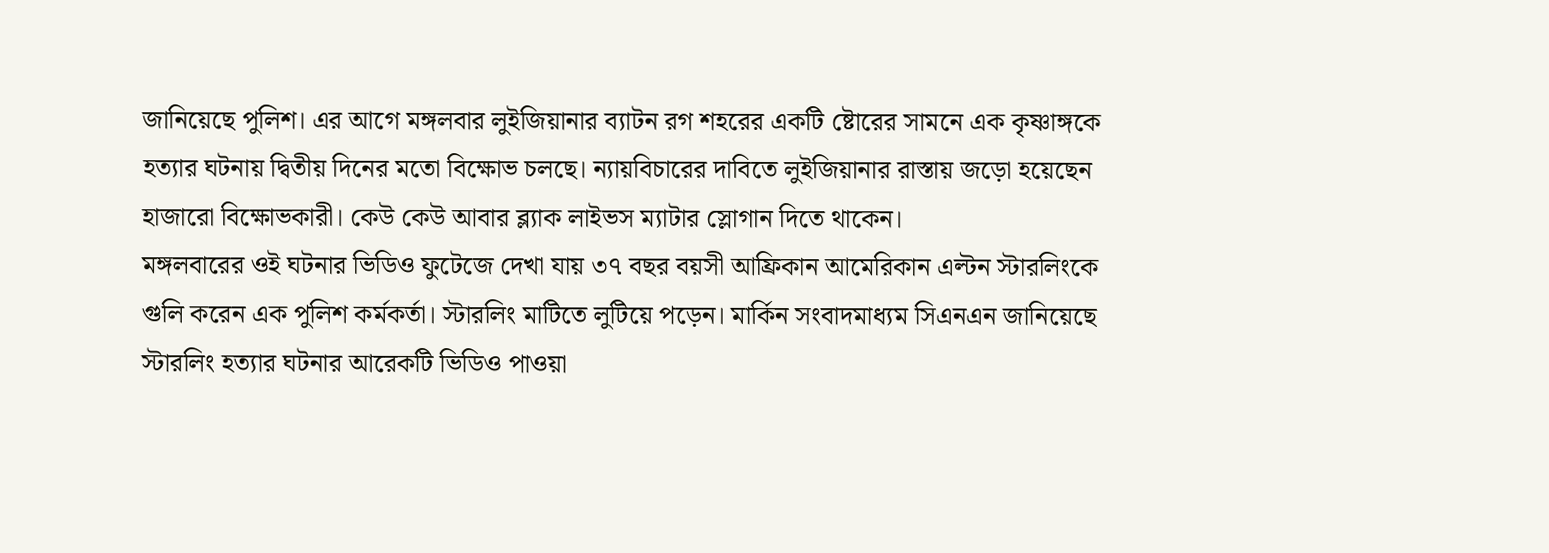জানিয়েছে পুলিশ। এর আগে মঙ্গলবার লুইজিয়ানার ব্যাটন রগ শহরের একটি ষ্টোরের সামনে এক কৃষ্ণাঙ্গকে হত্যার ঘটনায় দ্বিতীয় দিনের মতো বিক্ষোভ চলছে। ন্যায়বিচারের দাবিতে লুইজিয়ানার রাস্তায় জড়ো হয়েছেন হাজারো বিক্ষোভকারী। কেউ কেউ আবার ব্ল্যাক লাইভস ম্যাটার স্লোগান দিতে থাকেন।
মঙ্গলবারের ওই ঘটনার ভিডিও ফুটেজে দেখা যায় ৩৭ বছর বয়সী আফ্রিকান আমেরিকান এল্টন স্টারলিংকে গুলি করেন এক পুলিশ কর্মকর্তা। স্টারলিং মাটিতে লুটিয়ে পড়েন। মার্কিন সংবাদমাধ্যম সিএনএন জানিয়েছে স্টারলিং হত্যার ঘটনার আরেকটি ভিডিও পাওয়া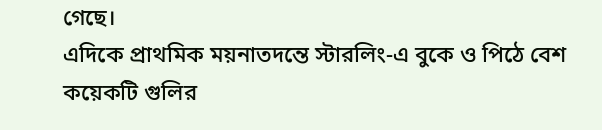গেছে।
এদিকে প্রাথমিক ময়নাতদন্তে স্টারলিং-এ বুকে ও পিঠে বেশ কয়েকটি গুলির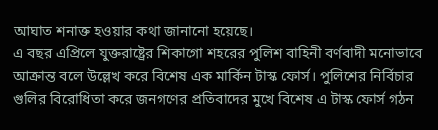আঘাত শনাক্ত হওয়ার কথা জানানো হয়েছে।
এ বছর এপ্রিলে যুক্তরাষ্ট্রের শিকাগো শহরের পুলিশ বাহিনী বর্ণবাদী মনোভাবে আক্রান্ত বলে উল্লেখ করে বিশেষ এক মার্কিন টাস্ক ফোর্স। পুলিশের নির্বিচার গুলির বিরোধিতা করে জনগণের প্রতিবাদের মুখে বিশেষ এ টাস্ক ফোর্স গঠন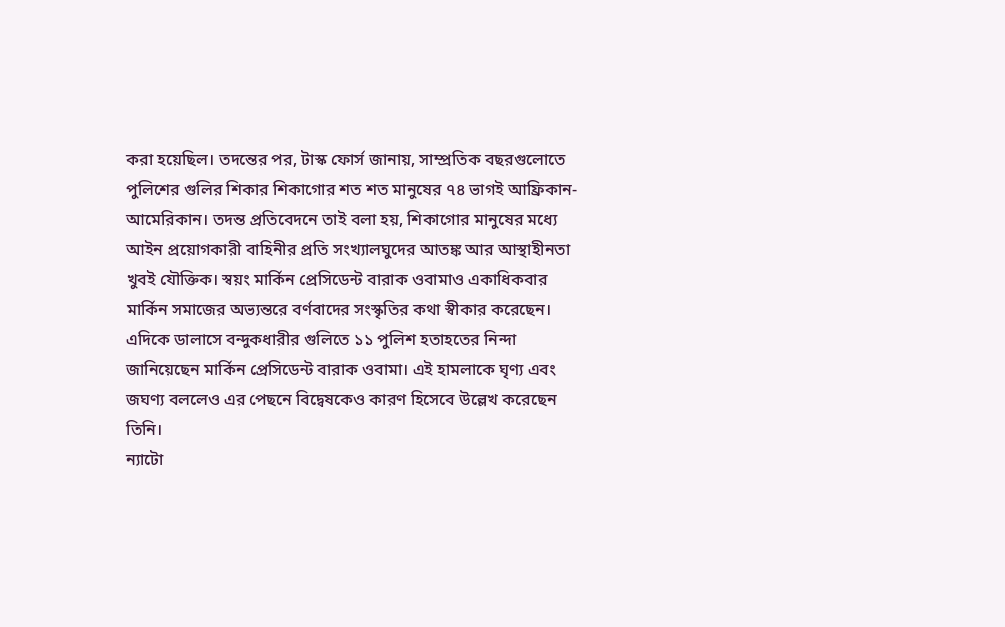করা হয়েছিল। তদন্তের পর, টাস্ক ফোর্স জানায়, সাম্প্রতিক বছরগুলোতে পুলিশের গুলির শিকার শিকাগোর শত শত মানুষের ৭৪ ভাগই আফ্রিকান-আমেরিকান। তদন্ত প্রতিবেদনে তাই বলা হয়, শিকাগোর মানুষের মধ্যে আইন প্রয়োগকারী বাহিনীর প্রতি সংখ্যালঘুদের আতঙ্ক আর আস্থাহীনতা খুবই যৌক্তিক। স্বয়ং মার্কিন প্রেসিডেন্ট বারাক ওবামাও একাধিকবার মার্কিন সমাজের অভ্যন্তরে বর্ণবাদের সংস্কৃতির কথা স্বীকার করেছেন।
এদিকে ডালাসে বন্দুকধারীর গুলিতে ১১ পুলিশ হতাহতের নিন্দা জানিয়েছেন মার্কিন প্রেসিডেন্ট বারাক ওবামা। এই হামলাকে ঘৃণ্য এবং জঘণ্য বললেও এর পেছনে বিদ্বেষকেও কারণ হিসেবে উল্লেখ করেছেন তিনি।
ন্যাটো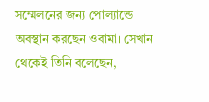সম্মেলনের জন্য পোল্যান্ডে অবস্থান করছেন ওবামা। সেখান থেকেই তিনি বলেছেন,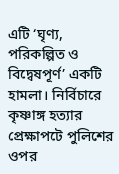এটি ‘ঘৃণ্য, পরিকল্পিত ও বিদ্বেষপূর্ণ’ একটি হামলা। নির্বিচারে কৃষ্ণাঙ্গ হত্যার প্রেক্ষাপটে পুলিশের ওপর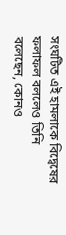সংঘটিত এই হামলাকে বিদ্বেষের ফলাফল বললেও তিনি বলেছেন, কোনও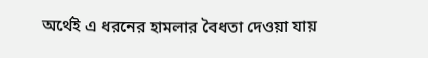অর্থেই এ ধরনের হামলার বৈধতা দেওয়া যায়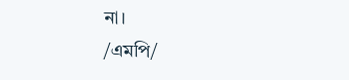না।
/এমপি/